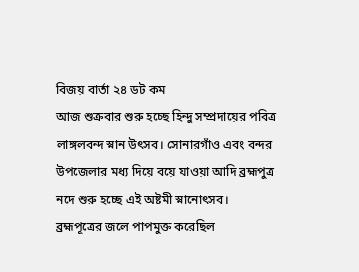বিজয় বার্তা ২৪ ডট কম
আজ শুক্রবার শুরু হচ্ছে হিন্দু সম্প্রদায়ের পবিত্র লাঙ্গলবন্দ স্নান উৎসব। সোনারগাঁও এবং বন্দর উপজেলার মধ্য দিয়ে বয়ে যাওয়া আদি ব্রহ্মপুত্র নদে শুরু হচ্ছে এই অষ্টমী স্নানোৎসব।
ব্রহ্মপূত্রের জলে পাপমুক্ত করেছিল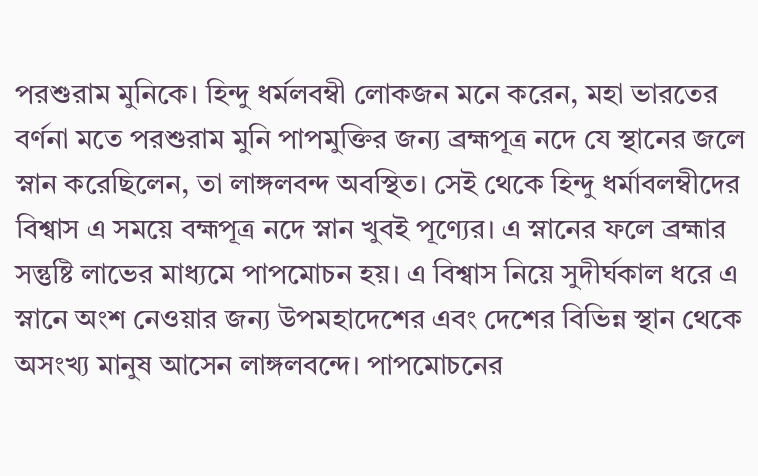পরশুরাম মুনিকে। হিন্দু ধর্মলবম্বী লোকজন মনে করেন, মহা ভারতের বর্ণনা মতে পরশুরাম মুনি পাপমুক্তির জন্য ব্রহ্মপূত্র নদে যে স্থানের জলে স্নান করেছিলেন, তা লাঙ্গলবন্দ অবস্থিত। সেই থেকে হিন্দু ধর্মাবলম্বীদের বিশ্বাস এ সময়ে বহ্মপূত্র নদে স্নান খুবই পূণ্যের। এ স্নানের ফলে ব্রহ্মার সন্তুষ্টি লাভের মাধ্যমে পাপমোচন হয়। এ বিশ্বাস নিয়ে সুদীর্ঘকাল ধরে এ স্নানে অংশ নেওয়ার জন্য উপমহাদেশের এবং দেশের বিভিন্ন স্থান থেকে অসংখ্য মানুষ আসেন লাঙ্গলবন্দে। পাপমোচনের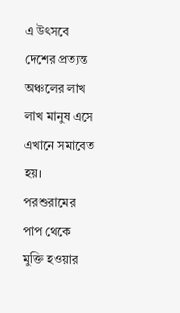এ উৎসবে দেশের প্রত্যন্ত অঞ্চলের লাখ লাখ মানুষ এসে এখানে সমাবেত হয়। পরশুরামের পাপ থেকে মুক্তি হওয়ার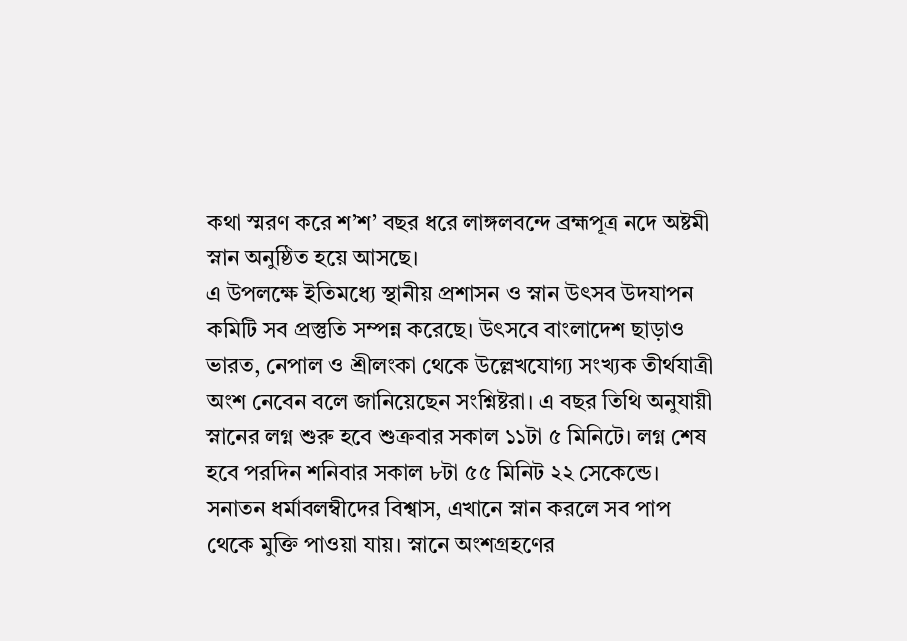কথা স্মরণ করে শ’শ’ বছর ধরে লাঙ্গলবন্দে ব্রহ্মপূত্র নদে অষ্টমী স্নান অনুষ্ঠিত হয়ে আসছে।
এ উপলক্ষে ইতিমধ্যে স্থানীয় প্রশাসন ও স্নান উৎসব উদযাপন কমিটি সব প্রস্তুতি সম্পন্ন করেছে। উৎসবে বাংলাদেশ ছাড়াও ভারত, নেপাল ও শ্রীলংকা থেকে উল্লেখযোগ্য সংখ্যক তীর্থযাত্রী অংশ নেবেন বলে জানিয়েছেন সংশ্নিষ্টরা। এ বছর তিথি অনুযায়ী স্নানের লগ্ন শুরু হবে শুক্রবার সকাল ১১টা ৫ মিনিটে। লগ্ন শেষ হবে পরদিন শনিবার সকাল ৮টা ৫৫ মিনিট ২২ সেকেন্ডে। সনাতন ধর্মাবলম্বীদের বিশ্বাস, এখানে স্নান করলে সব পাপ থেকে মুক্তি পাওয়া যায়। স্নানে অংশগ্রহণের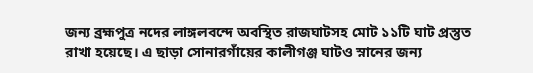জন্য ব্রহ্মপুত্র নদের লাঙ্গলবন্দে অবস্থিত রাজঘাটসহ মোট ১১টি ঘাট প্রস্তুত রাখা হয়েছে। এ ছাড়া সোনারগাঁয়ের কালীগঞ্জ ঘাটও স্নানের জন্য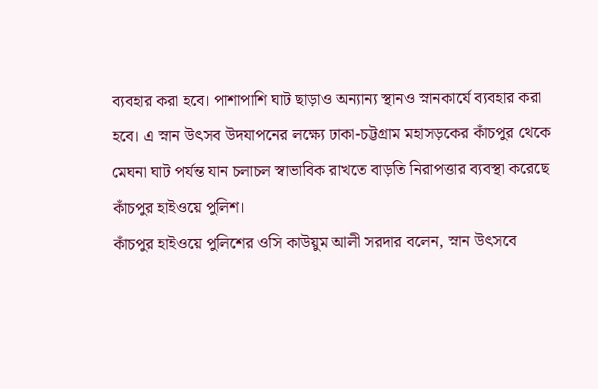ব্যবহার করা হবে। পাশাপাশি ঘাট ছাড়াও অন্যান্য স্থানও স্নানকার্যে ব্যবহার করা হবে। এ স্নান উৎসব উদযাপনের লক্ষ্যে ঢাকা-চট্টগ্রাম মহাসড়কের কাঁচপুর থেকে মেঘনা ঘাট পর্যন্ত যান চলাচল স্বাভাবিক রাখতে বাড়তি নিরাপত্তার ব্যবস্থা করেছে কাঁচপুর হাইওয়ে পুলিশ।
কাঁচপুর হাইওয়ে পুলিশের ওসি কাউয়ুম আলী সরদার বলেন, স্নান উৎসবে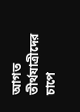আগত তীর্থযাত্রীদের চাপে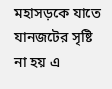মহাসড়কে যাতে যানজটের সৃষ্টি না হয় এ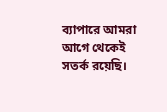ব্যাপারে আমরা আগে থেকেই সতর্ক রয়েছি।